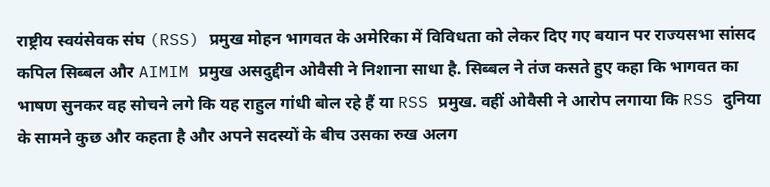राष्ट्रीय स्वयंसेवक संघ (RSS) प्रमुख मोहन भागवत के अमेरिका में विविधता को लेकर दिए गए बयान पर राज्यसभा सांसद कपिल सिब्बल और AIMIM प्रमुख असदुद्दीन ओवैसी ने निशाना साधा है. सिब्बल ने तंज कसते हुए कहा कि भागवत का भाषण सुनकर वह सोचने लगे कि यह राहुल गांधी बोल रहे हैं या RSS प्रमुख. वहीं ओवैसी ने आरोप लगाया कि RSS दुनिया के सामने कुछ और कहता है और अपने सदस्यों के बीच उसका रुख अलग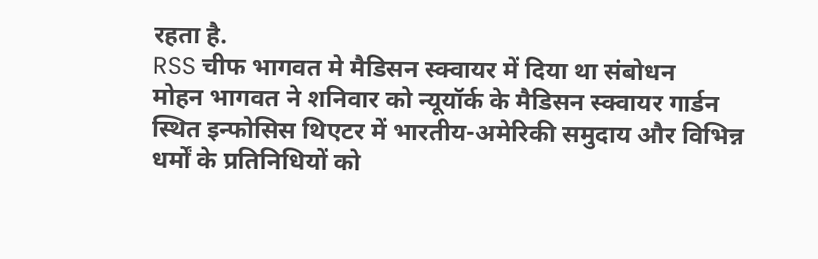रहता है.
RSS चीफ भागवत मे मैडिसन स्क्वायर में दिया था संबोधन
मोहन भागवत ने शनिवार को न्यूयॉर्क के मैडिसन स्क्वायर गार्डन स्थित इन्फोसिस थिएटर में भारतीय-अमेरिकी समुदाय और विभिन्न धर्मों के प्रतिनिधियों को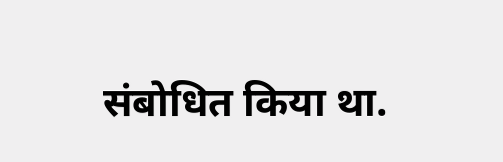संबोधित किया था.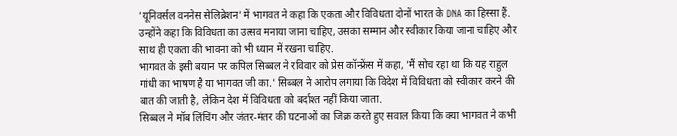'यूनिवर्सल वननेस सेलिब्रेशन' में भागवत ने कहा कि एकता और विविधता दोनों भारत के DNA का हिस्सा हैं. उन्होंने कहा कि विविधता का उत्सव मनाया जाना चाहिए, उसका सम्मान और स्वीकार किया जाना चाहिए और साथ ही एकता की भावना को भी ध्यान में रखना चाहिए.
भागवत के इसी बयान पर कपिल सिब्बल ने रविवार को प्रेस कॉन्फ्रेंस में कहा, 'मैं सोच रहा था कि यह राहुल गांधी का भाषण है या भागवत जी का.' सिब्बल ने आरोप लगाया कि विदेश में विविधता को स्वीकार करने की बात की जाती है, लेकिन देश में विविधता को बर्दाश्त नहीं किया जाता.
सिब्बल ने मॉब लिंचिंग और जंतर-मंतर की घटनाओं का जिक्र करते हुए सवाल किया कि क्या भागवत ने कभी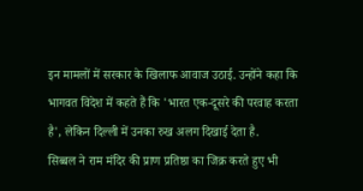इन मामलों में सरकार के खिलाफ आवाज उठाई. उन्होंने कहा कि भागवत विदेश में कहते हैं कि 'भारत एक-दूसरे की परवाह करता है', लेकिन दिल्ली में उनका रुख अलग दिखाई देता है.
सिब्बल ने राम मंदिर की प्राण प्रतिष्ठा का जिक्र करते हुए भी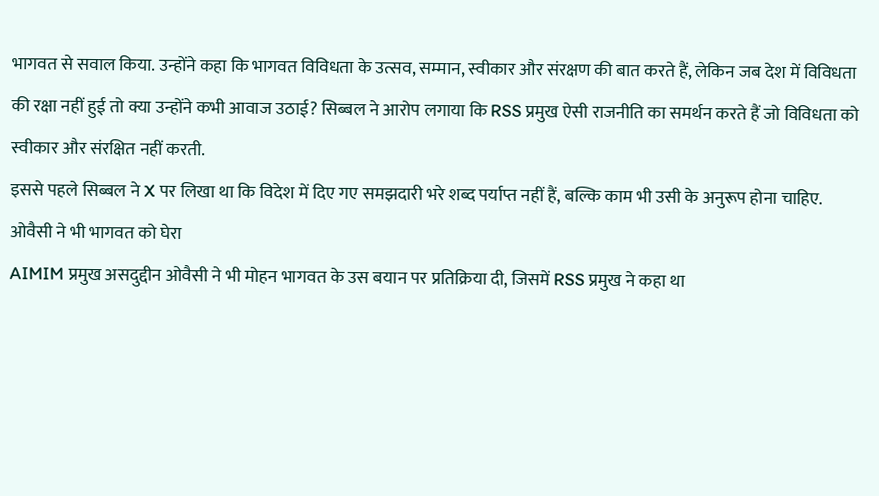भागवत से सवाल किया. उन्होंने कहा कि भागवत विविधता के उत्सव, सम्मान, स्वीकार और संरक्षण की बात करते हैं, लेकिन जब देश में विविधता की रक्षा नहीं हुई तो क्या उन्होंने कभी आवाज उठाई? सिब्बल ने आरोप लगाया कि RSS प्रमुख ऐसी राजनीति का समर्थन करते हैं जो विविधता को स्वीकार और संरक्षित नहीं करती.
इससे पहले सिब्बल ने X पर लिखा था कि विदेश में दिए गए समझदारी भरे शब्द पर्याप्त नहीं हैं, बल्कि काम भी उसी के अनुरूप होना चाहिए.
ओवैसी ने भी भागवत को घेरा
AIMIM प्रमुख असदुद्दीन ओवैसी ने भी मोहन भागवत के उस बयान पर प्रतिक्रिया दी, जिसमें RSS प्रमुख ने कहा था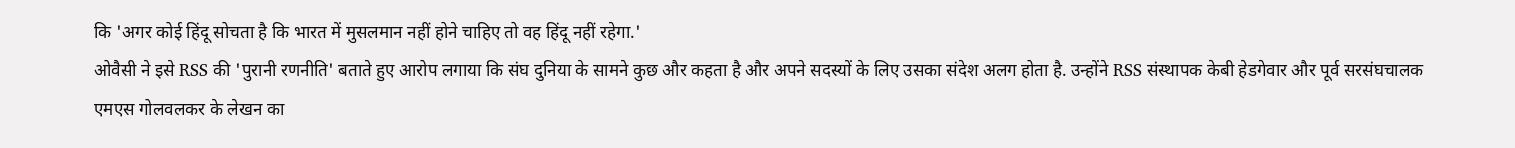कि 'अगर कोई हिंदू सोचता है कि भारत में मुसलमान नहीं होने चाहिए तो वह हिंदू नहीं रहेगा.'
ओवैसी ने इसे RSS की 'पुरानी रणनीति' बताते हुए आरोप लगाया कि संघ दुनिया के सामने कुछ और कहता है और अपने सदस्यों के लिए उसका संदेश अलग होता है. उन्होंने RSS संस्थापक केबी हेडगेवार और पूर्व सरसंघचालक एमएस गोलवलकर के लेखन का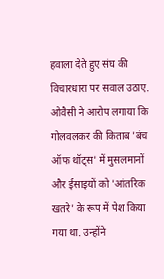हवाला देते हुए संघ की विचारधारा पर सवाल उठाए.
ओवैसी ने आरोप लगाया कि गोलवलकर की किताब 'बंच ऑफ थॉट्स' में मुसलमानों और ईसाइयों को 'आंतरिक खतरे' के रूप में पेश किया गया था. उन्होंने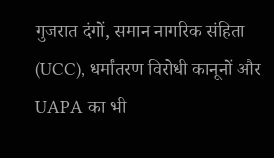गुजरात दंगों, समान नागरिक संहिता (UCC), धर्मांतरण विरोधी कानूनों और UAPA का भी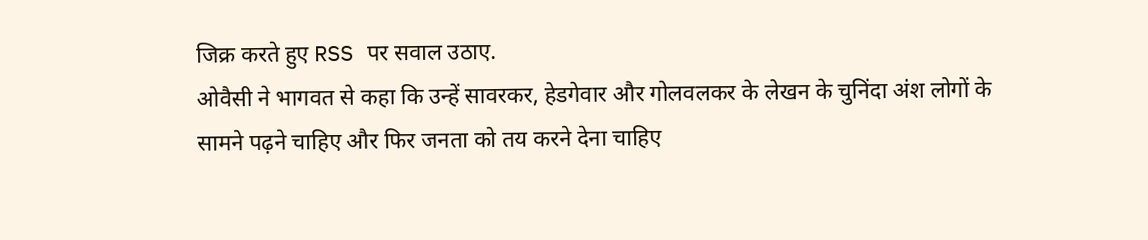जिक्र करते हुए RSS पर सवाल उठाए.
ओवैसी ने भागवत से कहा कि उन्हें सावरकर, हेडगेवार और गोलवलकर के लेखन के चुनिंदा अंश लोगों के सामने पढ़ने चाहिए और फिर जनता को तय करने देना चाहिए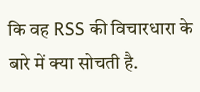कि वह RSS की विचारधारा के बारे में क्या सोचती है.